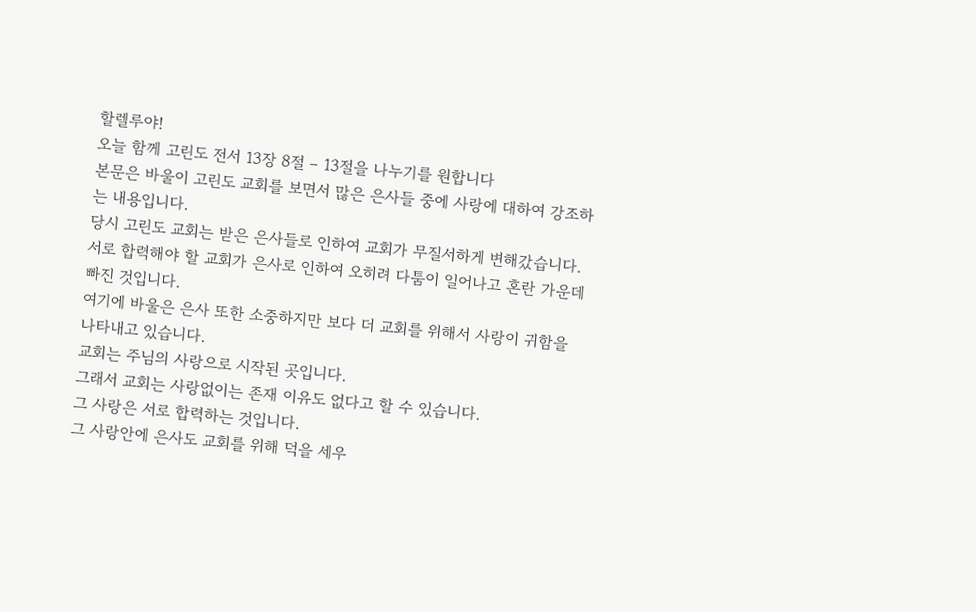할렐루야!
오늘 함께 고린도 전서 13장 8절 – 13절을 나누기를 원합니다
본문은 바울이 고린도 교회를 보면서 많은 은사들 중에 사랑에 대하여 강조하는 내용입니다.
당시 고린도 교회는 받은 은사들로 인하여 교회가 무질서하게 변해갔습니다.
서로 합력해야 할 교회가 은사로 인하여 오히려 다툼이 일어나고 혼란 가운데 빠진 것입니다.
여기에 바울은 은사 또한 소중하지만 보다 더 교회를 위해서 사랑이 귀함을 나타내고 있습니다.
교회는 주님의 사랑으로 시작된 곳입니다.
그래서 교회는 사랑없이는 존재 이유도 없다고 할 수 있습니다.
그 사랑은 서로 합력하는 것입니다.
그 사랑안에 은사도 교회를 위해 덕을 세우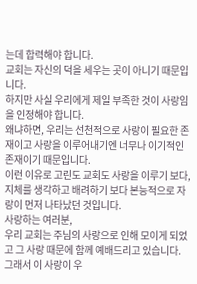는데 합력해야 합니다.
교회는 자신의 덕을 세우는 곳이 아니기 때문입니다.
하지만 사실 우리에게 제일 부족한 것이 사랑임을 인정해야 합니다.
왜냐하면, 우리는 선천적으로 사랑이 필요한 존재이고 사랑을 이루어내기엔 너무나 이기적인 존재이기 때문입니다.
이런 이유로 고린도 교회도 사랑을 이루기 보다, 지체를 생각하고 배려하기 보다 본능적으로 자랑이 먼저 나타났던 것입니다.
사랑하는 여러분,
우리 교회는 주님의 사랑으로 인해 모이게 되었고 그 사랑 때문에 함께 예배드리고 있습니다.
그래서 이 사랑이 우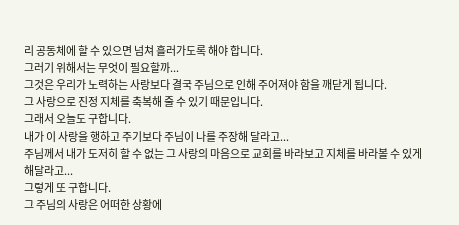리 공동체에 할 수 있으면 넘쳐 흘러가도록 해야 합니다.
그러기 위해서는 무엇이 필요할까...
그것은 우리가 노력하는 사랑보다 결국 주님으로 인해 주어져야 함을 깨닫게 됩니다.
그 사랑으로 진정 지체를 축복해 줄 수 있기 때문입니다.
그래서 오늘도 구합니다.
내가 이 사랑을 행하고 주기보다 주님이 나를 주장해 달라고...
주님께서 내가 도저히 할 수 없는 그 사랑의 마음으로 교회를 바라보고 지체를 바라볼 수 있게 해달라고...
그렇게 또 구합니다.
그 주님의 사랑은 어떠한 상황에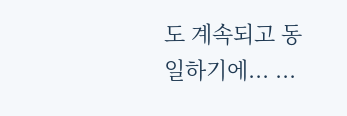도 계속되고 동일하기에... ...